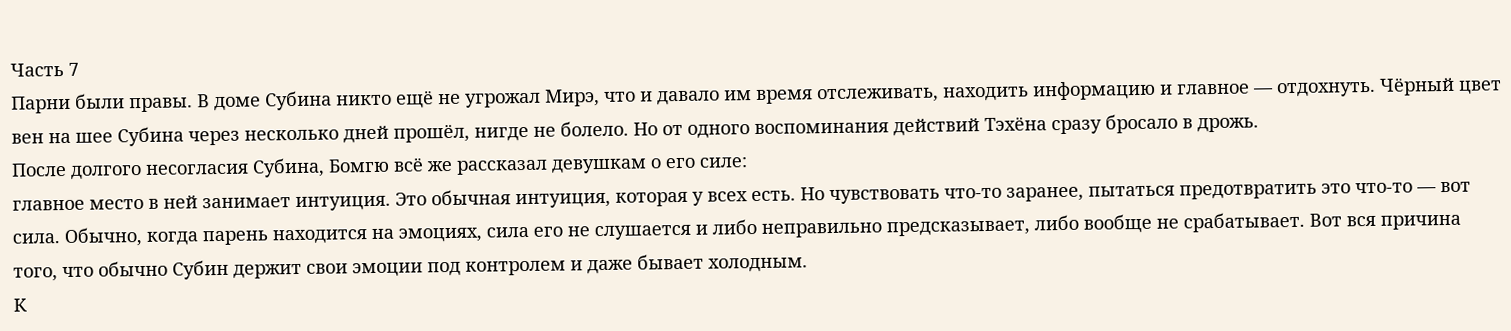Часть 7
Парни были правы. В доме Субина никто ещё не угрожал Мирэ, что и давало им время отслеживать, находить информацию и главное — отдохнуть. Чёрный цвет вен на шее Субина через несколько дней прошёл, нигде не болело. Но от одного воспоминания действий Тэхёна сразу бросало в дрожь.
После долгого несогласия Субина, Бомгю всё же рассказал девушкам о его силе:
главное место в ней занимает интуиция. Это обычная интуиция, которая у всех есть. Но чувствовать что-то заранее, пытаться предотвратить это что-то — вот сила. Обычно, когда парень находится на эмоциях, сила его не слушается и либо неправильно предсказывает, либо вообще не срабатывает. Вот вся причина того, что обычно Субин держит свои эмоции под контролем и даже бывает холодным.
К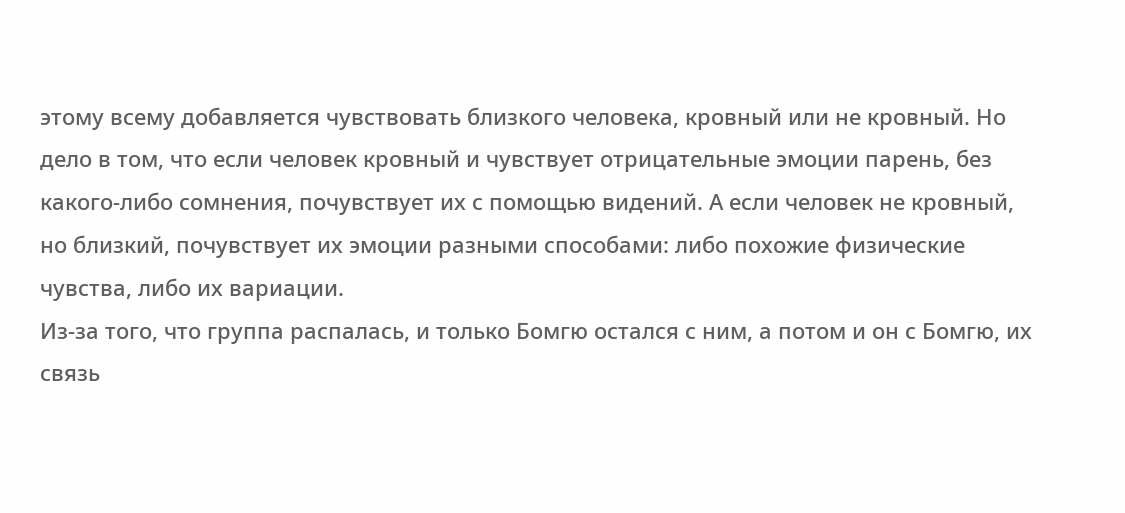этому всему добавляется чувствовать близкого человека, кровный или не кровный. Но дело в том, что если человек кровный и чувствует отрицательные эмоции парень, без какого-либо сомнения, почувствует их с помощью видений. А если человек не кровный, но близкий, почувствует их эмоции разными способами: либо похожие физические чувства, либо их вариации.
Из-за того, что группа распалась, и только Бомгю остался с ним, а потом и он с Бомгю, их связь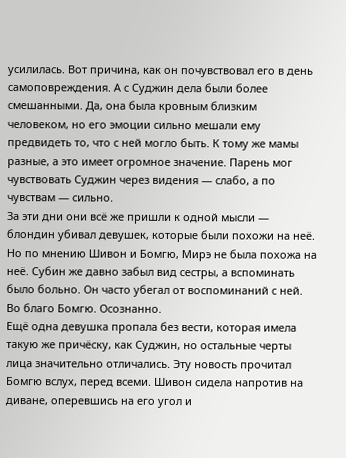усилилась. Вот причина, как он почувствовал его в день самоповреждения. А с Суджин дела были более смешанными. Да, она была кровным близким человеком, но его эмоции сильно мешали ему предвидеть то, что с ней могло быть. К тому же мамы разные, а это имеет огромное значение. Парень мог чувствовать Суджин через видения — слабо, а по чувствам — сильно.
За эти дни они всё же пришли к одной мысли — блондин убивал девушек, которые были похожи на неё. Но по мнению Шивон и Бомгю, Мирэ не была похожа на неё. Субин же давно забыл вид сестры, а вспоминать было больно. Он часто убегал от воспоминаний с ней. Во благо Бомгю. Осознанно.
Ещё одна девушка пропала без вести, которая имела такую же причёску, как Суджин, но остальные черты лица значительно отличались. Эту новость прочитал Бомгю вслух, перед всеми. Шивон сидела напротив на диване, оперевшись на его угол и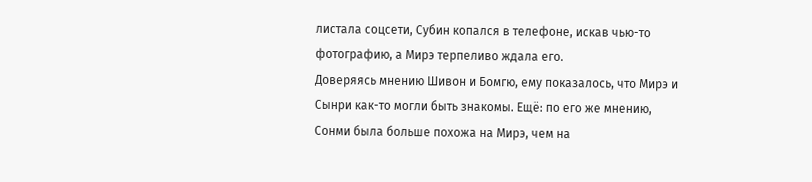листала соцсети, Субин копался в телефоне, искав чью-то фотографию, а Мирэ терпеливо ждала его.
Доверяясь мнению Шивон и Бомгю, ему показалось, что Мирэ и Сынри как-то могли быть знакомы. Ещё: по его же мнению, Сонми была больше похожа на Мирэ, чем на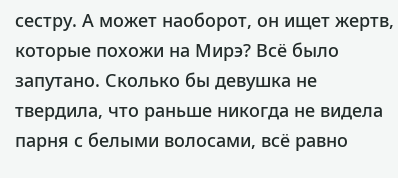сестру. А может наоборот, он ищет жертв, которые похожи на Мирэ? Всё было запутано. Сколько бы девушка не твердила, что раньше никогда не видела парня с белыми волосами, всё равно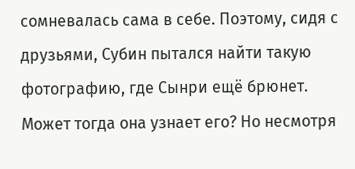сомневалась сама в себе. Поэтому, сидя с друзьями, Субин пытался найти такую фотографию, где Сынри ещё брюнет. Может тогда она узнает его? Но несмотря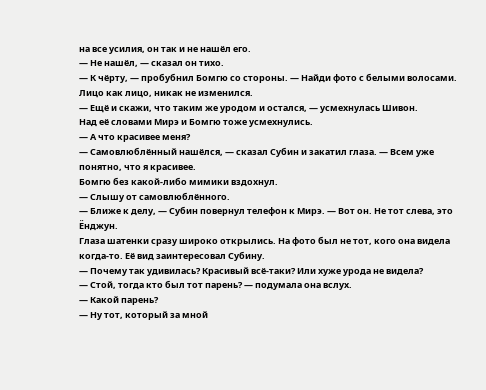на все усилия, он так и не нашёл его.
— Не нашёл, — сказал он тихо.
— К чёрту, — пробубнил Бомгю со стороны. — Найди фото с белыми волосами. Лицо как лицо, никак не изменился.
— Ещё и скажи, что таким же уродом и остался, — усмехнулась Шивон.
Над её словами Мирэ и Бомгю тоже усмехнулись.
— А что красивее меня?
— Самовлюблённый нашёлся, — сказал Субин и закатил глаза. — Всем уже понятно, что я красивее.
Бомгю без какой-либо мимики вздохнул.
— Слышу от самовлюблённого.
— Ближе к делу, — Субин повернул телефон к Мирэ. — Вот он. Не тот слева, это Ёнджун.
Глаза шатенки сразу широко открылись. На фото был не тот, кого она видела когда-то. Её вид заинтересовал Субину.
— Почему так удивилась? Красивый всё-таки? Или хуже урода не видела?
— Стой, тогда кто был тот парень? — подумала она вслух.
— Какой парень?
— Ну тот, который за мной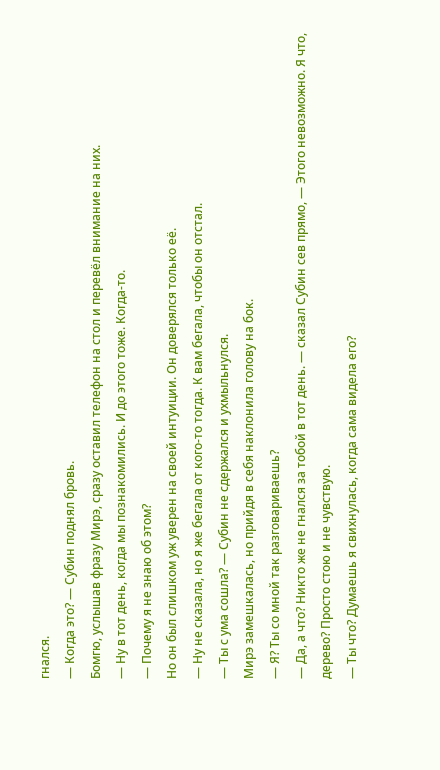гнался.
— Когда это? — Субин поднял бровь.
Бомгю, услышав фразу Мирэ, сразу оставил телефон на стол и перевёл внимание на них.
— Ну в тот день, когда мы познакомились. И до этого тоже. Когда-то.
— Почему я не знаю об этом?
Но он был слишком уж уверен на своей интуиции. Он доверялся только её.
— Ну не сказала, но я же бегала от кого-то тогда. К вам бегала, чтобы он отстал.
— Ты с ума сошла? — Субин не сдержался и ухмыльнулся.
Мирэ замешкалась, но прийдя в себя наклонила голову на бок.
— Я? Ты со мной так разговариваешь?
— Да, а что? Никто же не гнался за тобой в тот день. — сказал Субин сев прямо, — Этого невозможно. Я что, дерево? Просто стою и не чувствую.
— Ты что? Думаешь я свихнулась, когда сама видела его?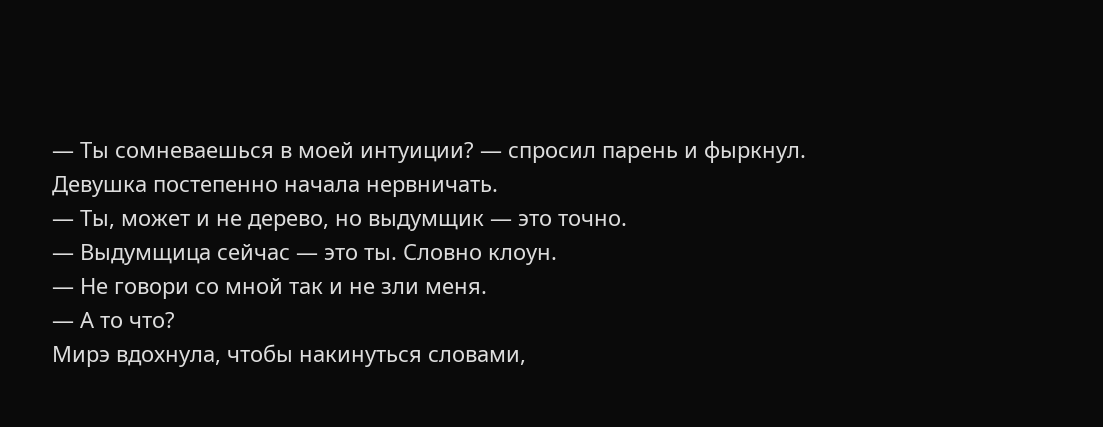— Ты сомневаешься в моей интуиции? — спросил парень и фыркнул.
Девушка постепенно начала нервничать.
— Ты, может и не дерево, но выдумщик — это точно.
— Выдумщица сейчас — это ты. Словно клоун.
— Не говори со мной так и не зли меня.
— А то что?
Мирэ вдохнула, чтобы накинуться словами,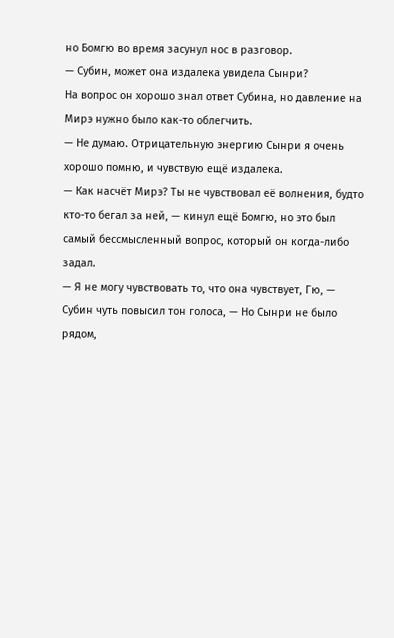но Бомгю во время засунул нос в разговор.
— Субин, может она издалека увидела Сынри?
На вопрос он хорошо знал ответ Субина, но давление на Мирэ нужно было как-то облегчить.
— Не думаю. Отрицательную энергию Сынри я очень хорошо помню, и чувствую ещё издалека.
— Как насчёт Мирэ? Ты не чувствовал её волнения, будто кто-то бегал за ней, — кинул ещё Бомгю, но это был самый бессмысленный вопрос, который он когда-либо задал.
— Я не могу чувствовать то, что она чувствует, Гю, — Субин чуть повысил тон голоса, — Но Сынри не было рядом,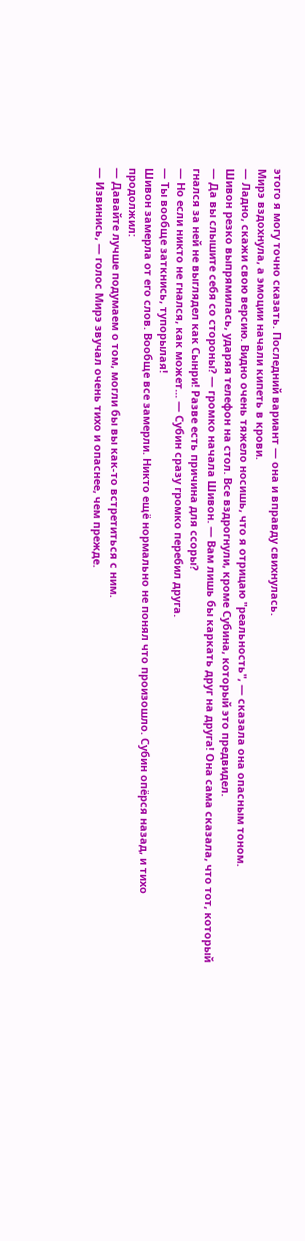этого я могу точно сказать. Последний вариант — она и вправду свихнулась.
Мирэ вздохнула, а эмоции начали кипеть в крови.
— Ладно, скажи свою версию. Видно очень тяжело носишь, что я отрицаю "реальность", — сказала она опасным тоном.
Шивон резко выпрямилась, ударяя телефон на стол. Все вздрогнули, кроме Субина, который это предвидел.
— Да вы слышите себя со стороны? — громко начала Шивон. — Вам лишь бы каркать друг на друга! Она сама сказала, что тот, который гнался за ней не выглядел как Сынри! Разве есть причина для ссоры?
— Но если никто не гнался, как может... — Субин сразу громко перебил друга.
— Ты вообще заткнись, тупорылая!
Шивон замерла от его слов. Вообще все замерли. Никто ещё нормально не понял что произошло. Субин опёрся назад, и тихо продолжил:
— Давайте лучше подумаем о том, могли бы вы как-то встретиться с ним.
— Извинись, — голос Мирэ звучал очень тихо и опаснее, чем прежде.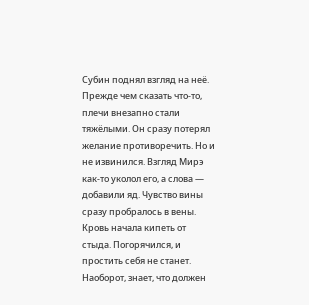Субин поднял взгляд на неё. Прежде чем сказать что-то, плечи внезапно стали тяжёлыми. Он сразу потерял желание противоречить. Но и не извинился. Взгляд Мирэ как-то уколол его, а слова — добавили яд. Чувство вины сразу пробралось в вены. Кровь начала кипеть от стыда. Погорячился, и простить себя не станет. Наоборот, знает, что должен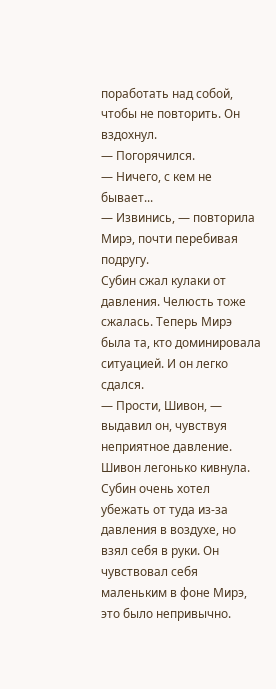поработать над собой, чтобы не повторить. Он вздохнул.
— Погорячился.
— Ничего, с кем не бывает...
— Извинись, — повторила Мирэ, почти перебивая подругу.
Субин сжал кулаки от давления. Челюсть тоже сжалась. Теперь Мирэ была та, кто доминировала ситуацией. И он легко сдался.
— Прости, Шивон, — выдавил он, чувствуя неприятное давление.
Шивон легонько кивнула. Субин очень хотел убежать от туда из-за давления в воздухе, но взял себя в руки. Он чувствовал себя маленьким в фоне Мирэ, это было непривычно.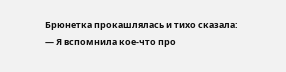Брюнетка прокашлялась и тихо сказала:
— Я вспомнила кое-что про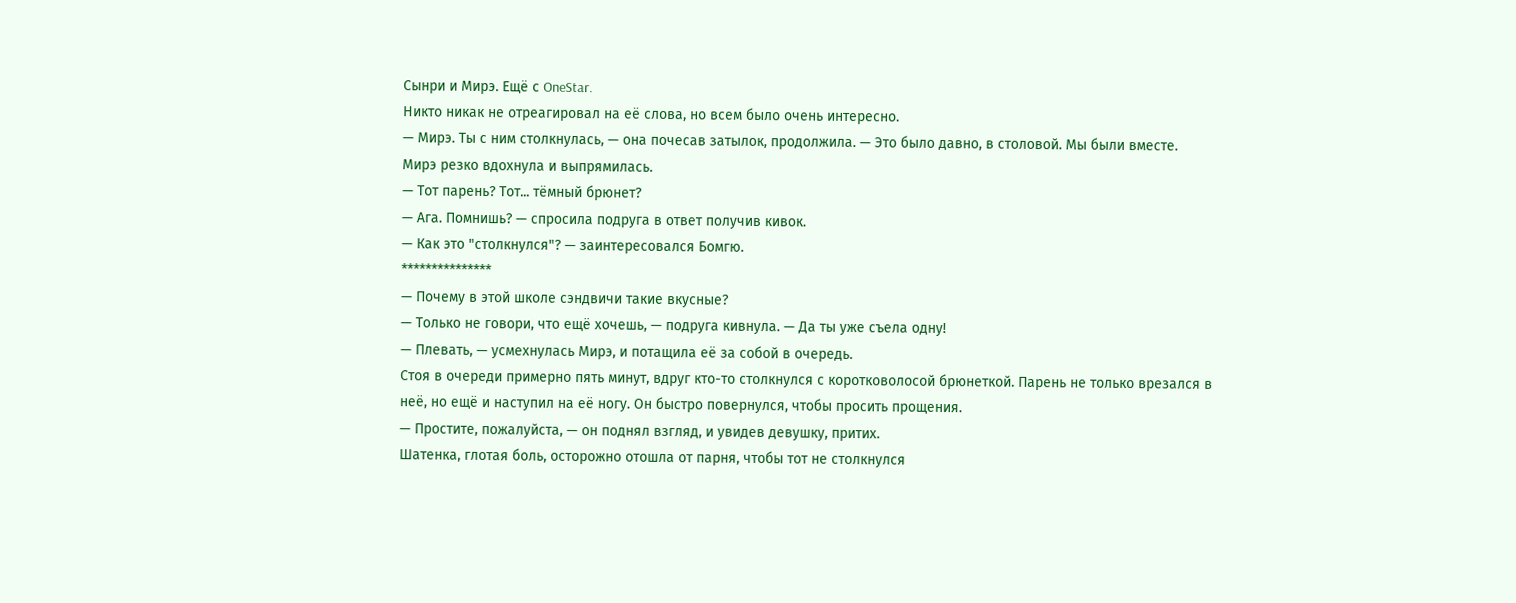Сынри и Мирэ. Ещё с OneStar.
Никто никак не отреагировал на её слова, но всем было очень интересно.
— Мирэ. Ты с ним столкнулась, — она почесав затылок, продолжила. — Это было давно, в столовой. Мы были вместе.
Мирэ резко вдохнула и выпрямилась.
— Тот парень? Тот... тёмный брюнет?
— Ага. Помнишь? — спросила подруга в ответ получив кивок.
— Как это "столкнулся"? — заинтересовался Бомгю.
***************
— Почему в этой школе сэндвичи такие вкусные?
— Только не говори, что ещё хочешь, — подруга кивнула. — Да ты уже съела одну!
— Плевать, — усмехнулась Мирэ, и потащила её за собой в очередь.
Стоя в очереди примерно пять минут, вдруг кто-то столкнулся с коротковолосой брюнеткой. Парень не только врезался в неё, но ещё и наступил на её ногу. Он быстро повернулся, чтобы просить прощения.
— Простите, пожалуйста, — он поднял взгляд, и увидев девушку, притих.
Шатенка, глотая боль, осторожно отошла от парня, чтобы тот не столкнулся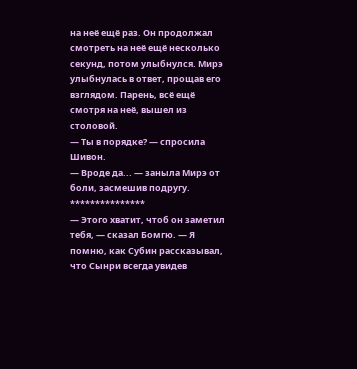на неё ещё раз. Он продолжал смотреть на неё ещё несколько секунд, потом улыбнулся. Мирэ улыбнулась в ответ, прощав его взглядом. Парень, всё ещё смотря на неё, вышел из столовой.
— Ты в порядке? — спросила Шивон.
— Вроде да... — заныла Мирэ от боли, засмешив подругу.
***************
— Этого хватит, чтоб он заметил тебя, — сказал Бомгю. — Я помню, как Субин рассказывал, что Сынри всегда увидев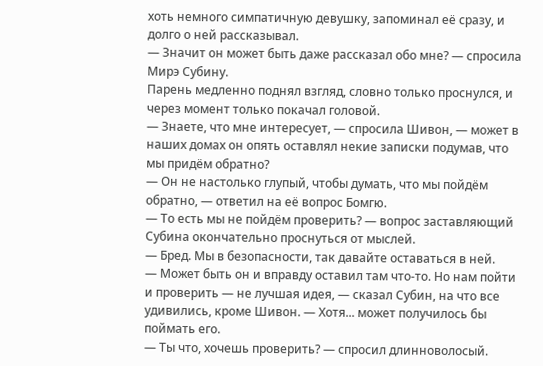хоть немного симпатичную девушку, запоминал её сразу, и долго о ней рассказывал.
— Значит он может быть даже рассказал обо мне? — спросила Мирэ Субину.
Парень медленно поднял взгляд, словно только проснулся, и через момент только покачал головой.
— Знаете, что мне интересует, — спросила Шивон, — может в наших домах он опять оставлял некие записки подумав, что мы придём обратно?
— Он не настолько глупый, чтобы думать, что мы пойдём обратно, — ответил на её вопрос Бомгю.
— То есть мы не пойдём проверить? — вопрос заставляющий Субина окончательно проснуться от мыслей.
— Бред. Мы в безопасности, так давайте оставаться в ней.
— Может быть он и вправду оставил там что-то. Но нам пойти и проверить — не лучшая идея, — сказал Субин, на что все удивились, кроме Шивон. — Хотя... может получилось бы поймать его.
— Ты что, хочешь проверить? — спросил длинноволосый.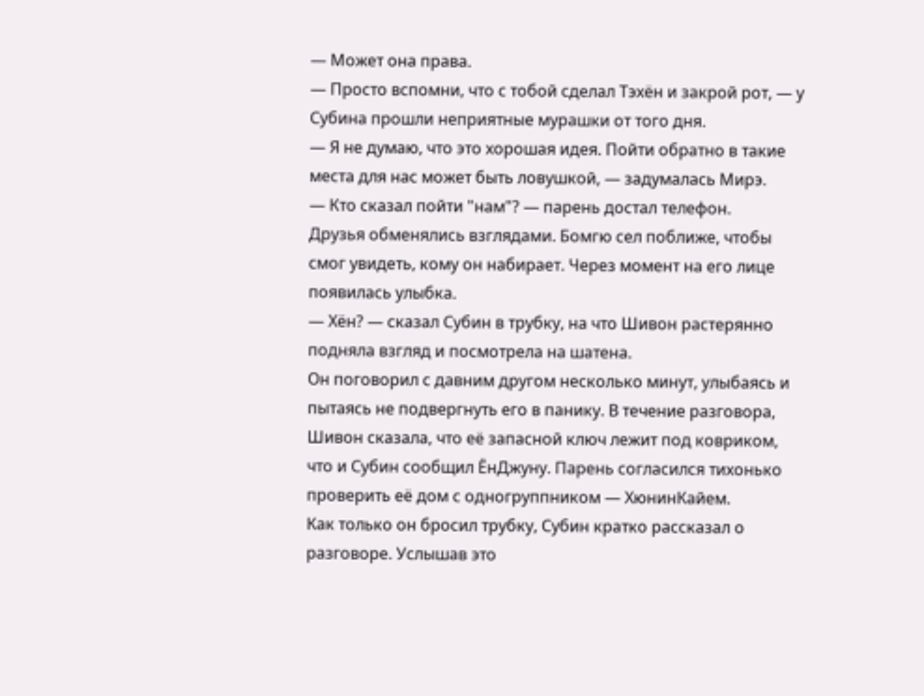— Может она права.
— Просто вспомни, что с тобой сделал Тэхён и закрой рот, — у Субина прошли неприятные мурашки от того дня.
— Я не думаю, что это хорошая идея. Пойти обратно в такие места для нас может быть ловушкой, — задумалась Мирэ.
— Кто сказал пойти "нам"? — парень достал телефон.
Друзья обменялись взглядами. Бомгю сел поближе, чтобы смог увидеть, кому он набирает. Через момент на его лице появилась улыбка.
— Хён? — сказал Субин в трубку, на что Шивон растерянно подняла взгляд и посмотрела на шатена.
Он поговорил с давним другом несколько минут, улыбаясь и пытаясь не подвергнуть его в панику. В течение разговора, Шивон сказала, что её запасной ключ лежит под ковриком, что и Субин сообщил ЁнДжуну. Парень согласился тихонько проверить её дом с одногруппником — ХюнинКайем.
Как только он бросил трубку, Субин кратко рассказал о разговоре. Услышав это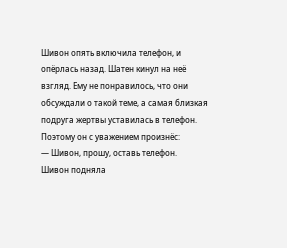Шивон опять включила телефон, и опёрлась назад. Шатен кинул на неё взгляд. Ему не понравилось, что они обсуждали о такой теме, а самая близкая подруга жертвы уставилась в телефон. Поэтому он с уважением произнёс:
— Шивон, прошу, оставь телефон.
Шивон подняла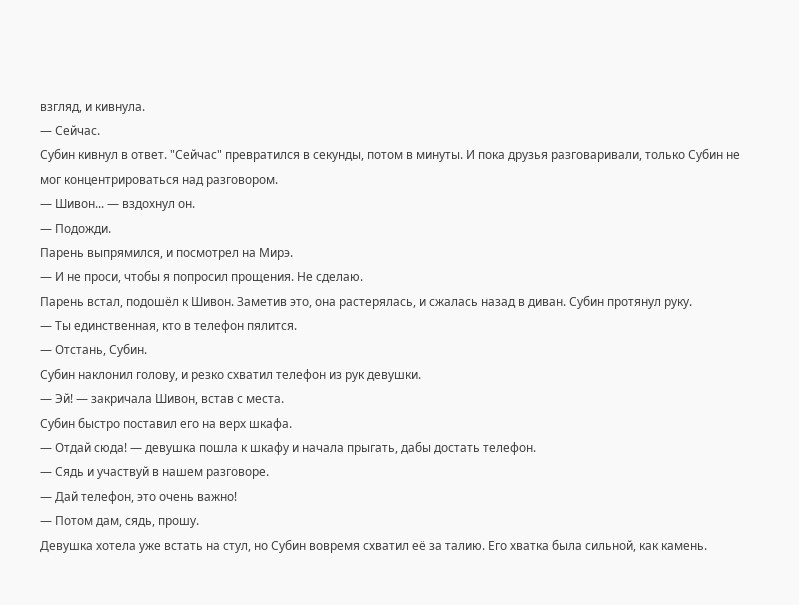взгляд, и кивнула.
— Сейчас.
Субин кивнул в ответ. "Сейчас" превратился в секунды, потом в минуты. И пока друзья разговаривали, только Субин не мог концентрироваться над разговором.
— Шивон... — вздохнул он.
— Подожди.
Парень выпрямился, и посмотрел на Мирэ.
— И не проси, чтобы я попросил прощения. Не сделаю.
Парень встал, подошёл к Шивон. Заметив это, она растерялась, и сжалась назад в диван. Субин протянул руку.
— Ты единственная, кто в телефон пялится.
— Отстань, Субин.
Субин наклонил голову, и резко схватил телефон из рук девушки.
— Эй! — закричала Шивон, встав с места.
Субин быстро поставил его на верх шкафа.
— Отдай сюда! — девушка пошла к шкафу и начала прыгать, дабы достать телефон.
— Сядь и участвуй в нашем разговоре.
— Дай телефон, это очень важно!
— Потом дам, сядь, прошу.
Девушка хотела уже встать на стул, но Субин вовремя схватил её за талию. Его хватка была сильной, как камень.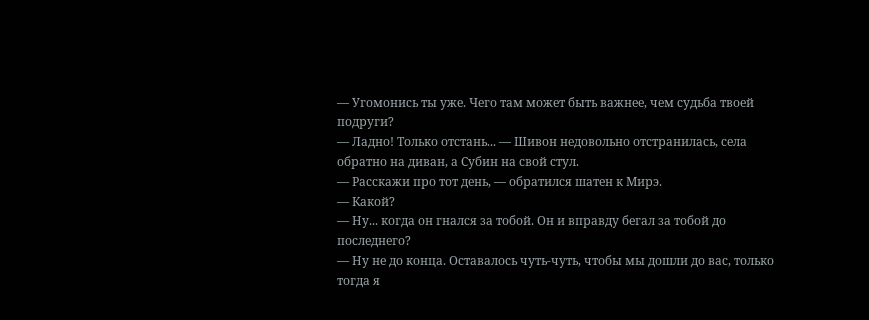— Угомонись ты уже. Чего там может быть важнее, чем судьба твоей подруги?
— Ладно! Только отстань... — Шивон недовольно отстранилась, села обратно на диван, а Субин на свой стул.
— Расскажи про тот день, — обратился шатен к Мирэ.
— Какой?
— Ну... когда он гнался за тобой. Он и вправду бегал за тобой до последнего?
— Ну не до конца. Оставалось чуть-чуть, чтобы мы дошли до вас, только тогда я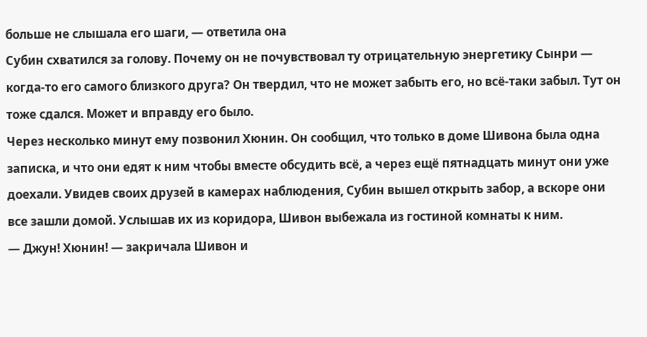больше не слышала его шаги, — ответила она
Субин схватился за голову. Почему он не почувствовал ту отрицательную энергетику Сынри — когда-то его самого близкого друга? Он твердил, что не может забыть его, но всё-таки забыл. Тут он тоже сдался. Может и вправду его было.
Через несколько минут ему позвонил Хюнин. Он сообщил, что только в доме Шивона была одна записка, и что они едят к ним чтобы вместе обсудить всё, а через ещё пятнадцать минут они уже доехали. Увидев своих друзей в камерах наблюдения, Субин вышел открыть забор, а вскоре они все зашли домой. Услышав их из коридора, Шивон выбежала из гостиной комнаты к ним.
— Джун! Хюнин! — закричала Шивон и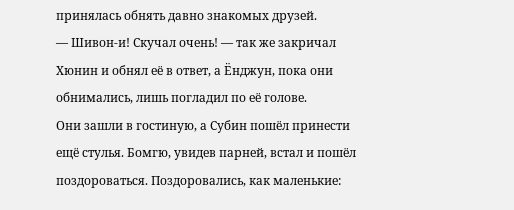принялась обнять давно знакомых друзей.
— Шивон-и! Скучал очень! — так же закричал Хюнин и обнял её в ответ, а Ёнджун, пока они обнимались, лишь погладил по её голове.
Они зашли в гостиную, а Субин пошёл принести ещё стулья. Бомгю, увидев парней, встал и пошёл поздороваться. Поздоровались, как маленькие: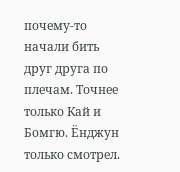почему-то начали бить друг друга по плечам. Точнее только Кай и Бомгю. Ёнджун только смотрел.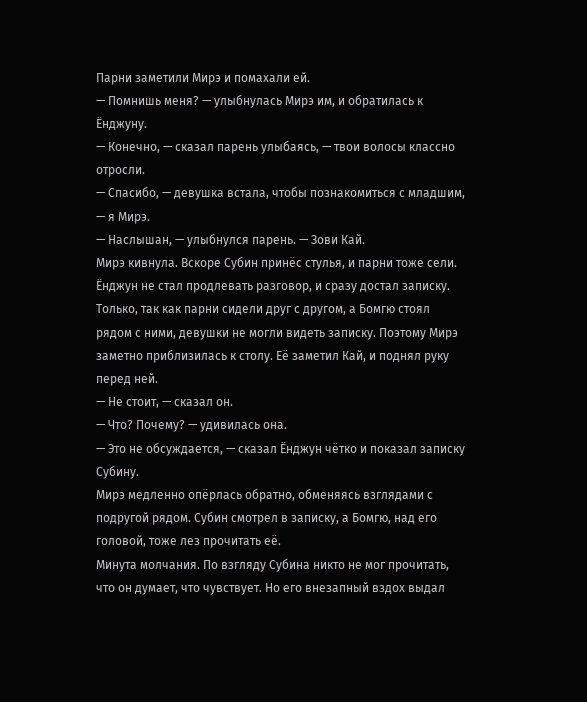Парни заметили Мирэ и помахали ей.
— Помнишь меня? — улыбнулась Мирэ им, и обратилась к Ёнджуну.
— Конечно, — сказал парень улыбаясь, — твои волосы классно отросли.
— Спасибо, — девушка встала, чтобы познакомиться с младшим, — я Мирэ.
— Наслышан, — улыбнулся парень. — Зови Кай.
Мирэ кивнула. Вскоре Субин принёс стулья, и парни тоже сели. Ёнджун не стал продлевать разговор, и сразу достал записку. Только, так как парни сидели друг с другом, а Бомгю стоял рядом с ними, девушки не могли видеть записку. Поэтому Мирэ заметно приблизилась к столу. Её заметил Кай, и поднял руку перед ней.
— Не стоит, — сказал он.
— Что? Почему? — удивилась она.
— Это не обсуждается, — сказал Ёнджун чётко и показал записку Субину.
Мирэ медленно опёрлась обратно, обменяясь взглядами с подругой рядом. Субин смотрел в записку, а Бомгю, над его головой, тоже лез прочитать её.
Минута молчания. По взгляду Субина никто не мог прочитать, что он думает, что чувствует. Но его внезапный вздох выдал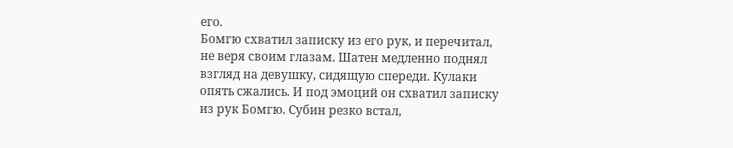его.
Бомгю схватил записку из его рук, и перечитал, не веря своим глазам. Шатен медленно поднял взгляд на девушку, сидящую спереди. Кулаки опять сжались. И под эмоций он схватил записку из рук Бомгю. Субин резко встал,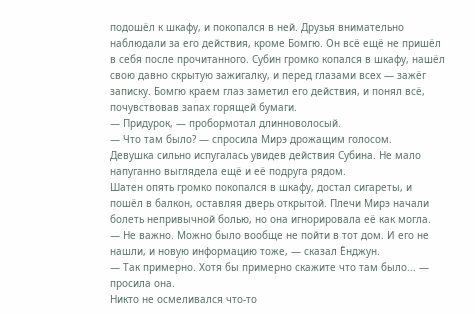подошёл к шкафу, и покопался в ней. Друзья внимательно наблюдали за его действия, кроме Бомгю. Он всё ещё не пришёл в себя после прочитанного. Субин громко копался в шкафу, нашёл свою давно скрытую зажигалку, и перед глазами всех — зажёг записку. Бомгю краем глаз заметил его действия, и понял всё, почувствовав запах горящей бумаги.
— Придурок, — пробормотал длинноволосый.
— Что там было? — спросила Мирэ дрожащим голосом.
Девушка сильно испугалась увидев действия Субина. Не мало напуганно выглядела ещё и её подруга рядом.
Шатен опять громко покопался в шкафу, достал сигареты, и пошёл в балкон, оставляя дверь открытой. Плечи Мирэ начали болеть непривычной болью, но она игнорировала её как могла.
— Не важно. Можно было вообще не пойти в тот дом. И его не нашли, и новую информацию тоже, — сказал Ёнджун.
— Так примерно. Хотя бы примерно скажите что там было... — просила она.
Никто не осмеливался что-то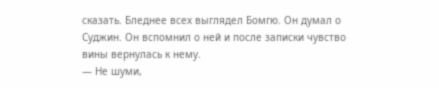сказать. Бледнее всех выглядел Бомгю. Он думал о Суджин. Он вспомнил о ней и после записки чувство вины вернулась к нему.
— Не шуми,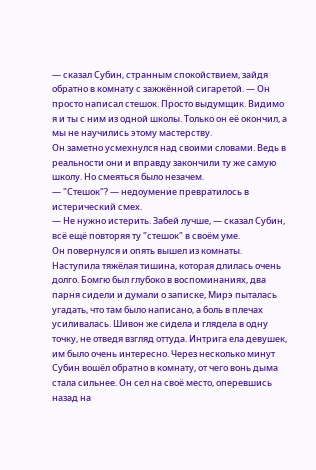— сказал Субин, странным спокойствием, зайдя обратно в комнату с зажжённой сигаретой. — Он просто написал стешок. Просто выдумщик. Видимо я и ты с ним из одной школы. Только он её окончил, а мы не научились этому мастерству.
Он заметно усмехнулся над своими словами. Ведь в реальности они и вправду закончили ту же самую школу. Но смеяться было незачем.
— "Стешок"? — недоумение превратилось в истерический смех.
— Не нужно истерить. Забей лучше, — сказал Субин, всё ещё повторяя ту "стешок" в своём уме.
Он повернулся и опять вышел из комнаты. Наступила тяжёлая тишина, которая длилась очень долго. Бомгю был глубоко в воспоминаниях, два парня сидели и думали о записке, Мирэ пыталась угадать, что там было написано, а боль в плечах усиливалась. Шивон же сидела и глядела в одну точку, не отведя взгляд оттуда. Интрига ела девушек, им было очень интересно. Через несколько минут Субин вошёл обратно в комнату, от чего вонь дыма стала сильнее. Он сел на своё место, оперевшись назад на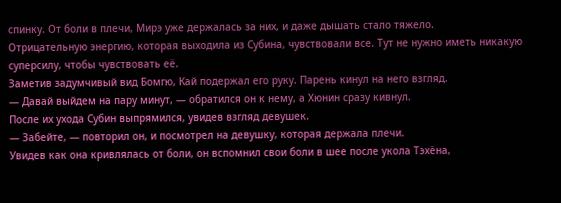спинку. От боли в плечи, Мирэ уже держалась за них, и даже дышать стало тяжело.
Отрицательную энергию, которая выходила из Субина, чувствовали все. Тут не нужно иметь никакую суперсилу, чтобы чувствовать её.
Заметив задумчивый вид Бомгю, Кай подержал его руку. Парень кинул на него взгляд.
— Давай выйдем на пару минут, — обратился он к нему, а Хюнин сразу кивнул.
После их ухода Субин выпрямился, увидев взгляд девушек.
— Забейте, — повторил он, и посмотрел на девушку, которая держала плечи.
Увидев как она кривлялась от боли, он вспомнил свои боли в шее после укола Тэхёна,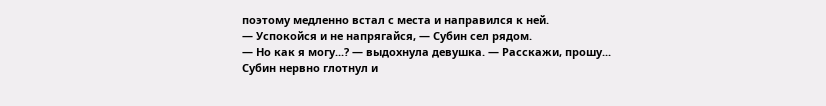поэтому медленно встал с места и направился к ней.
— Успокойся и не напрягайся, — Субин сел рядом.
— Но как я могу...? — выдохнула девушка. — Расскажи, прошу...
Субин нервно глотнул и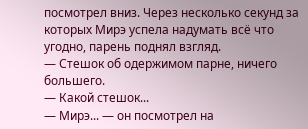посмотрел вниз. Через несколько секунд за которых Мирэ успела надумать всё что угодно, парень поднял взгляд.
— Стешок об одержимом парне, ничего большего.
— Какой стешок...
— Мирэ... — он посмотрел на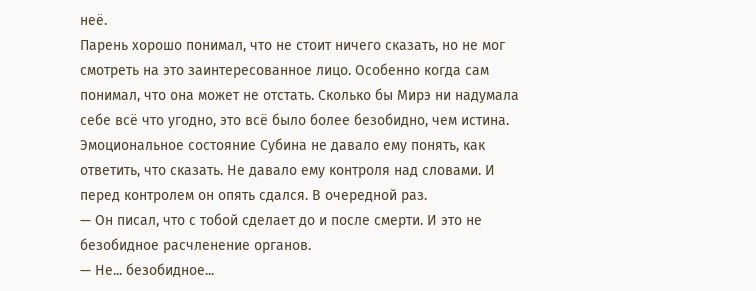неё.
Парень хорошо понимал, что не стоит ничего сказать, но не мог смотреть на это заинтересованное лицо. Особенно когда сам понимал, что она может не отстать. Сколько бы Мирэ ни надумала себе всё что угодно, это всё было более безобидно, чем истина. Эмоциональное состояние Субина не давало ему понять, как ответить, что сказать. Не давало ему контроля над словами. И перед контролем он опять сдался. В очередной раз.
— Он писал, что с тобой сделает до и после смерти. И это не безобидное расчленение органов.
— Не... безобидное...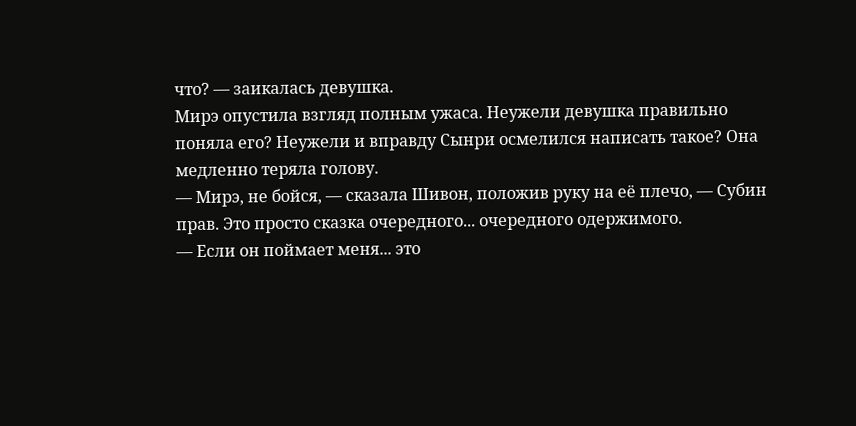что? — заикалась девушка.
Мирэ опустила взгляд полным ужаса. Неужели девушка правильно поняла его? Неужели и вправду Сынри осмелился написать такое? Она медленно теряла голову.
— Мирэ, не бойся, — сказала Шивон, положив руку на её плечо, — Субин прав. Это просто сказка очередного... очередного одержимого.
— Если он поймает меня... это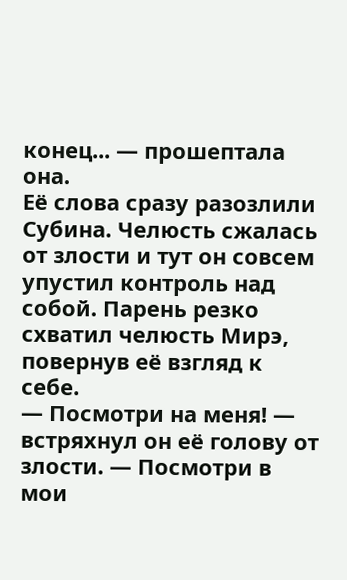конец... — прошептала она.
Её слова сразу разозлили Субина. Челюсть сжалась от злости и тут он совсем упустил контроль над собой. Парень резко схватил челюсть Мирэ, повернув её взгляд к себе.
— Посмотри на меня! — встряхнул он её голову от злости. — Посмотри в мои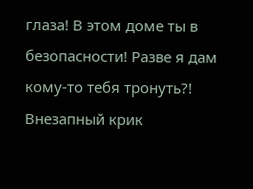глаза! В этом доме ты в безопасности! Разве я дам кому-то тебя тронуть?!
Внезапный крик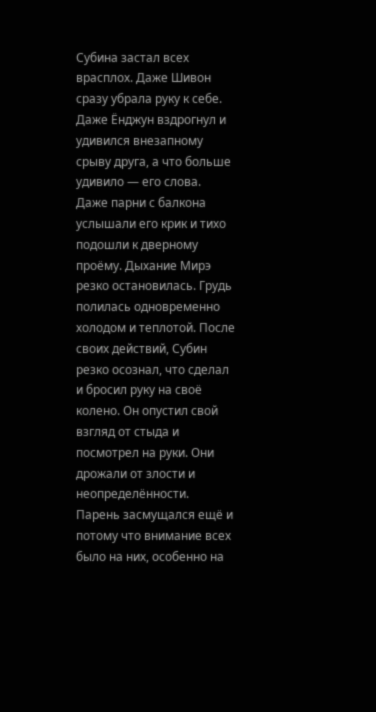Субина застал всех врасплох. Даже Шивон сразу убрала руку к себе. Даже Ёнджун вздрогнул и удивился внезапному срыву друга, а что больше удивило — его слова. Даже парни с балкона услышали его крик и тихо подошли к дверному проёму. Дыхание Мирэ резко остановилась. Грудь полилась одновременно холодом и теплотой. После своих действий, Субин резко осознал, что сделал и бросил руку на своё колено. Он опустил свой взгляд от стыда и посмотрел на руки. Они дрожали от злости и неопределённости. Парень засмущался ещё и потому что внимание всех было на них, особенно на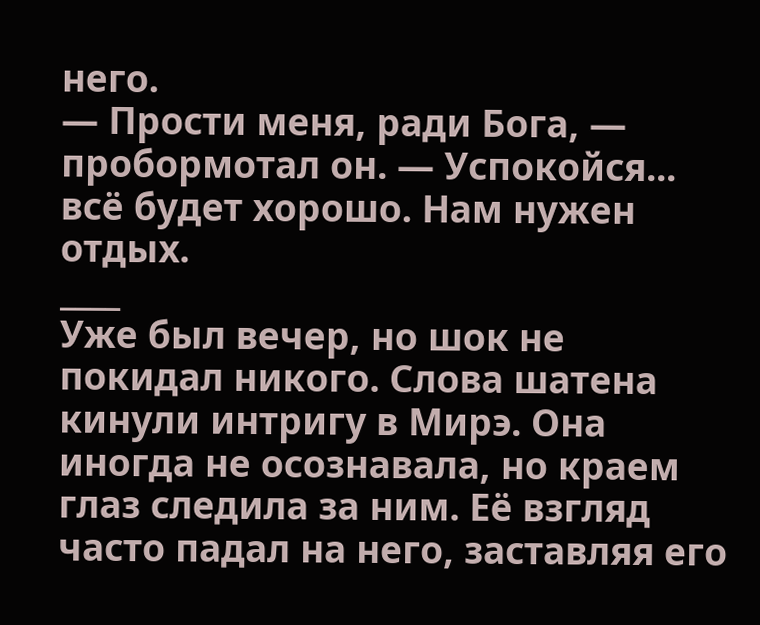него.
— Прости меня, ради Бога, — пробормотал он. — Успокойся... всё будет хорошо. Нам нужен отдых.
____
Уже был вечер, но шок не покидал никого. Слова шатена кинули интригу в Мирэ. Она иногда не осознавала, но краем глаз следила за ним. Её взгляд часто падал на него, заставляя его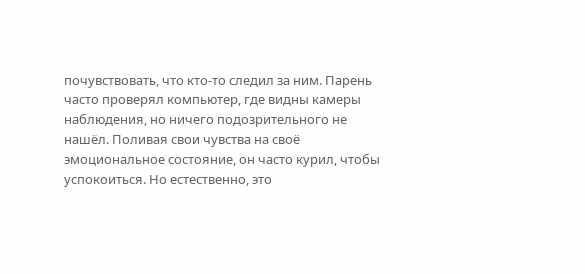почувствовать, что кто-то следил за ним. Парень часто проверял компьютер, где видны камеры наблюдения, но ничего подозрительного не нашёл. Поливая свои чувства на своё эмоциональное состояние, он часто курил, чтобы успокоиться. Но естественно, это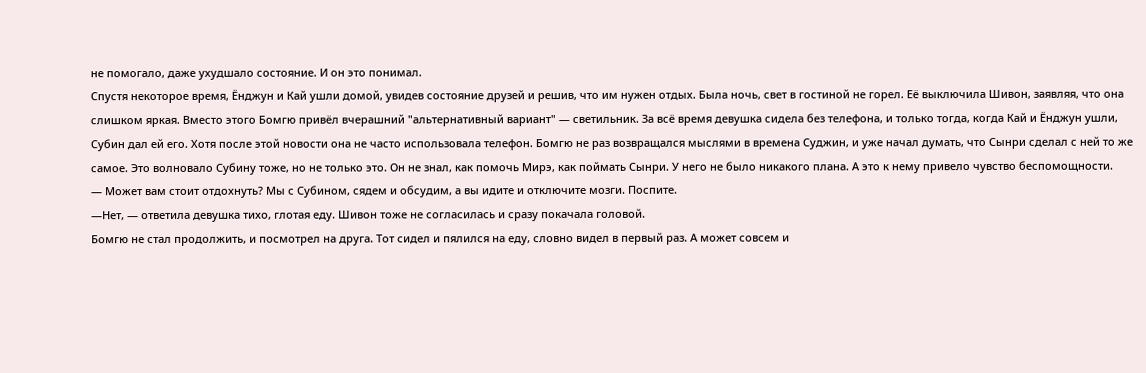не помогало, даже ухудшало состояние. И он это понимал.
Спустя некоторое время, Ёнджун и Кай ушли домой, увидев состояние друзей и решив, что им нужен отдых. Была ночь, свет в гостиной не горел. Её выключила Шивон, заявляя, что она слишком яркая. Вместо этого Бомгю привёл вчерашний "альтернативный вариант" — светильник. За всё время девушка сидела без телефона, и только тогда, когда Кай и Ёнджун ушли, Субин дал ей его. Хотя после этой новости она не часто использовала телефон. Бомгю не раз возвращался мыслями в времена Суджин, и уже начал думать, что Сынри сделал с ней то же самое. Это волновало Субину тоже, но не только это. Он не знал, как помочь Мирэ, как поймать Сынри. У него не было никакого плана. А это к нему привело чувство беспомощности.
— Может вам стоит отдохнуть? Мы с Субином, сядем и обсудим, а вы идите и отключите мозги. Поспите.
—Нет, — ответила девушка тихо, глотая еду. Шивон тоже не согласилась и сразу покачала головой.
Бомгю не стал продолжить, и посмотрел на друга. Тот сидел и пялился на еду, словно видел в первый раз. А может совсем и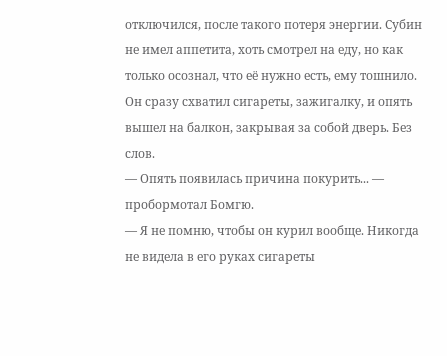отключился, после такого потеря энергии. Субин не имел аппетита, хоть смотрел на еду, но как только осознал, что её нужно есть, ему тошнило. Он сразу схватил сигареты, зажигалку, и опять вышел на балкон, закрывая за собой дверь. Без слов.
— Опять появилась причина покурить... — пробормотал Бомгю.
— Я не помню, чтобы он курил вообще. Никогда не видела в его руках сигареты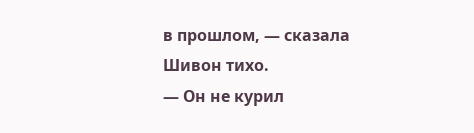в прошлом, — сказала Шивон тихо.
— Он не курил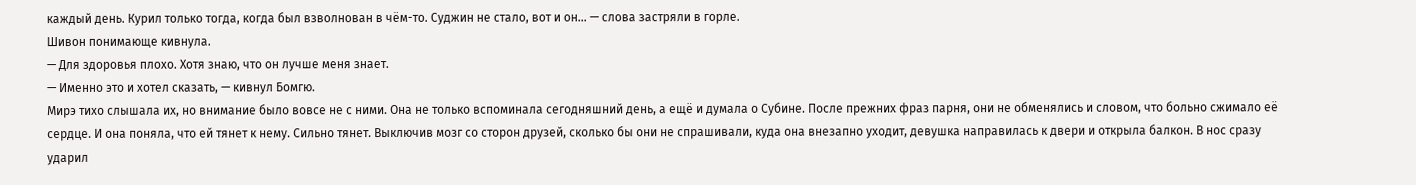каждый день. Курил только тогда, когда был взволнован в чём-то. Суджин не стало, вот и он... — слова застряли в горле.
Шивон понимающе кивнула.
— Для здоровья плохо. Хотя знаю, что он лучше меня знает.
— Именно это и хотел сказать, — кивнул Бомгю.
Мирэ тихо слышала их, но внимание было вовсе не с ними. Она не только вспоминала сегодняшний день, а ещё и думала о Субине. После прежних фраз парня, они не обменялись и словом, что больно сжимало её сердце. И она поняла, что ей тянет к нему. Сильно тянет. Выключив мозг со сторон друзей, сколько бы они не спрашивали, куда она внезапно уходит, девушка направилась к двери и открыла балкон. В нос сразу ударил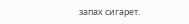запах сигарет.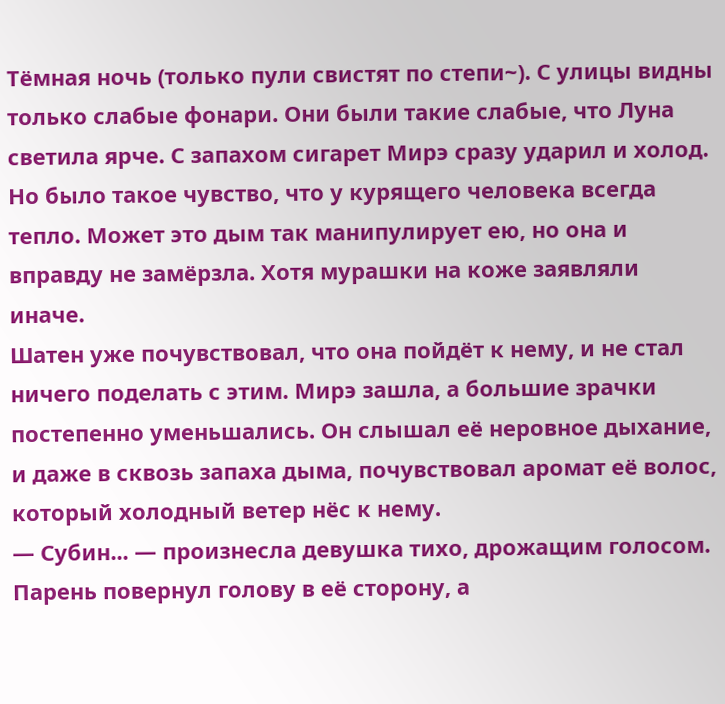Тёмная ночь (только пули свистят по степи~). С улицы видны только слабые фонари. Они были такие слабые, что Луна светила ярче. С запахом сигарет Мирэ сразу ударил и холод. Но было такое чувство, что у курящего человека всегда тепло. Может это дым так манипулирует ею, но она и вправду не замёрзла. Хотя мурашки на коже заявляли иначе.
Шатен уже почувствовал, что она пойдёт к нему, и не стал ничего поделать с этим. Мирэ зашла, а большие зрачки постепенно уменьшались. Он слышал её неровное дыхание, и даже в сквозь запаха дыма, почувствовал аромат её волос, который холодный ветер нёс к нему.
— Субин... — произнесла девушка тихо, дрожащим голосом.
Парень повернул голову в её сторону, а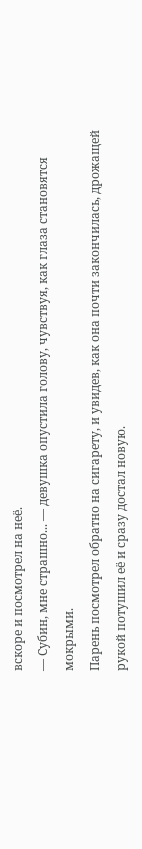вскоре и посмотрел на неё.
— Субин, мне страшно... — девушка опустила голову, чувствуя, как глаза становятся мокрыми.
Парень посмотрел обратно на сигарету, и увидев, как она почти закончилась, дрожащей рукой потушил её и сразу достал новую.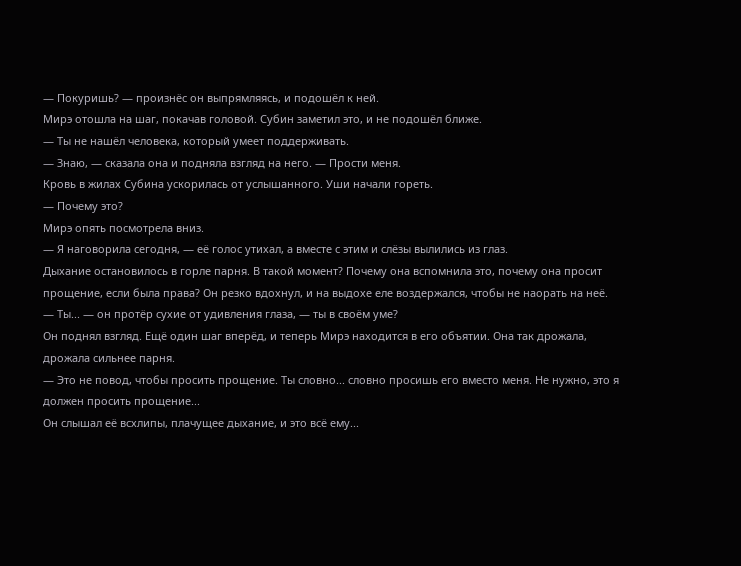— Покуришь? — произнёс он выпрямляясь, и подошёл к ней.
Мирэ отошла на шаг, покачав головой. Субин заметил это, и не подошёл ближе.
— Ты не нашёл человека, который умеет поддерживать.
— Знаю, — сказала она и подняла взгляд на него. — Прости меня.
Кровь в жилах Субина ускорилась от услышанного. Уши начали гореть.
— Почему это?
Мирэ опять посмотрела вниз.
— Я наговорила сегодня, — её голос утихал, а вместе с этим и слёзы вылились из глаз.
Дыхание остановилось в горле парня. В такой момент? Почему она вспомнила это, почему она просит прощение, если была права? Он резко вдохнул, и на выдохе еле воздержался, чтобы не наорать на неё.
— Ты... — он протёр сухие от удивления глаза, — ты в своём уме?
Он поднял взгляд. Ещё один шаг вперёд, и теперь Мирэ находится в его объятии. Она так дрожала, дрожала сильнее парня.
— Это не повод, чтобы просить прощение. Ты словно... словно просишь его вместо меня. Не нужно, это я должен просить прощение...
Он слышал её всхлипы, плачущее дыхание, и это всё ему...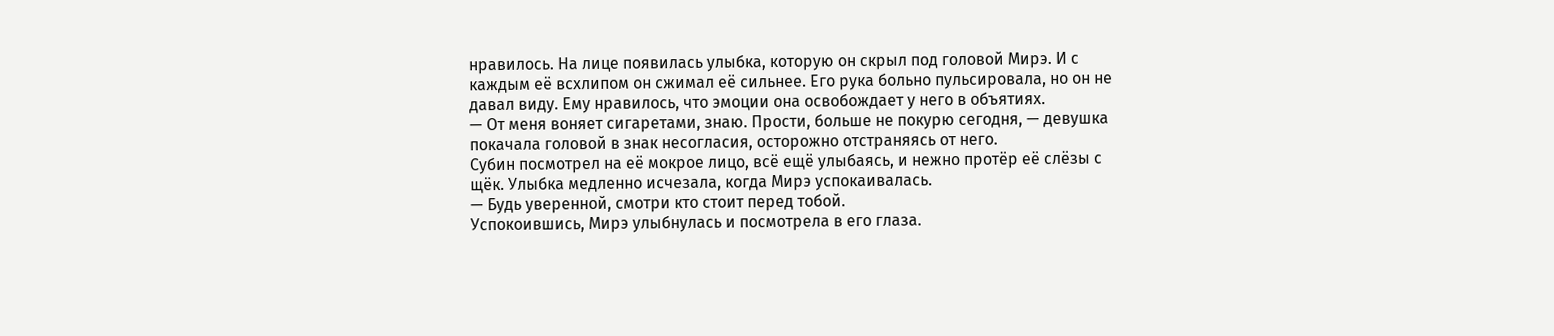нравилось. На лице появилась улыбка, которую он скрыл под головой Мирэ. И с каждым её всхлипом он сжимал её сильнее. Его рука больно пульсировала, но он не давал виду. Ему нравилось, что эмоции она освобождает у него в объятиях.
— От меня воняет сигаретами, знаю. Прости, больше не покурю сегодня, — девушка покачала головой в знак несогласия, осторожно отстраняясь от него.
Субин посмотрел на её мокрое лицо, всё ещё улыбаясь, и нежно протёр её слёзы с щёк. Улыбка медленно исчезала, когда Мирэ успокаивалась.
— Будь уверенной, смотри кто стоит перед тобой.
Успокоившись, Мирэ улыбнулась и посмотрела в его глаза.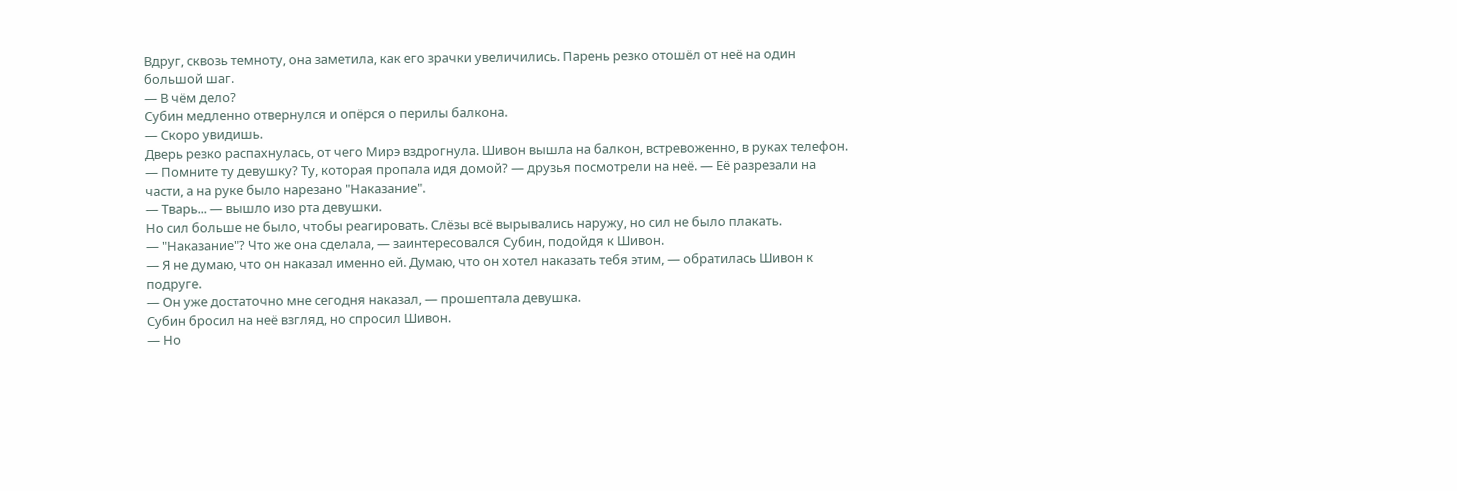Вдруг, сквозь темноту, она заметила, как его зрачки увеличились. Парень резко отошёл от неё на один большой шаг.
— В чём дело?
Субин медленно отвернулся и опёрся о перилы балкона.
— Скоро увидишь.
Дверь резко распахнулась, от чего Мирэ вздрогнула. Шивон вышла на балкон, встревоженно, в руках телефон.
— Помните ту девушку? Ту, которая пропала идя домой? — друзья посмотрели на неё. — Её разрезали на части, а на руке было нарезано "Наказание".
— Тварь... — вышло изо рта девушки.
Но сил больше не было, чтобы реагировать. Слёзы всё вырывались наружу, но сил не было плакать.
— "Наказание"? Что же она сделала, — заинтересовался Субин, подойдя к Шивон.
— Я не думаю, что он наказал именно ей. Думаю, что он хотел наказать тебя этим, — обратилась Шивон к подруге.
— Он уже достаточно мне сегодня наказал, — прошептала девушка.
Субин бросил на неё взгляд, но спросил Шивон.
— Но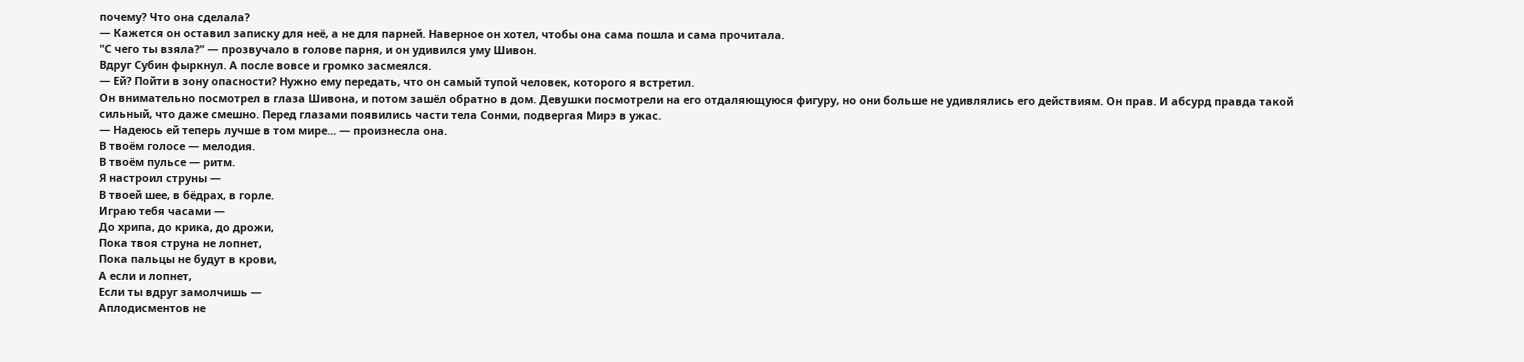почему? Что она сделала?
— Кажется он оставил записку для неё, а не для парней. Наверное он хотел, чтобы она сама пошла и сама прочитала.
"С чего ты взяла?" — прозвучало в голове парня, и он удивился уму Шивон.
Вдруг Субин фыркнул. А после вовсе и громко засмеялся.
— Ей? Пойти в зону опасности? Нужно ему передать, что он самый тупой человек, которого я встретил.
Он внимательно посмотрел в глаза Шивона, и потом зашёл обратно в дом. Девушки посмотрели на его отдаляющуюся фигуру, но они больше не удивлялись его действиям. Он прав. И абсурд правда такой сильный, что даже смешно. Перед глазами появились части тела Сонми, подвергая Мирэ в ужас.
— Надеюсь ей теперь лучше в том мире... — произнесла она.
В твоём голосе — мелодия.
В твоём пульсе — ритм.
Я настроил струны —
В твоей шее, в бёдрах, в горле.
Играю тебя часами —
До хрипа, до крика, до дрожи,
Пока твоя струна не лопнет,
Пока пальцы не будут в крови,
А если и лопнет,
Если ты вдруг замолчишь —
Аплодисментов не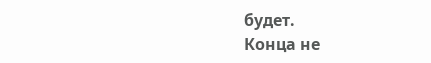будет.
Конца не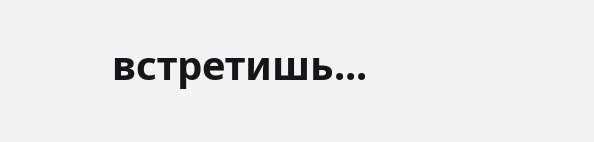встретишь...